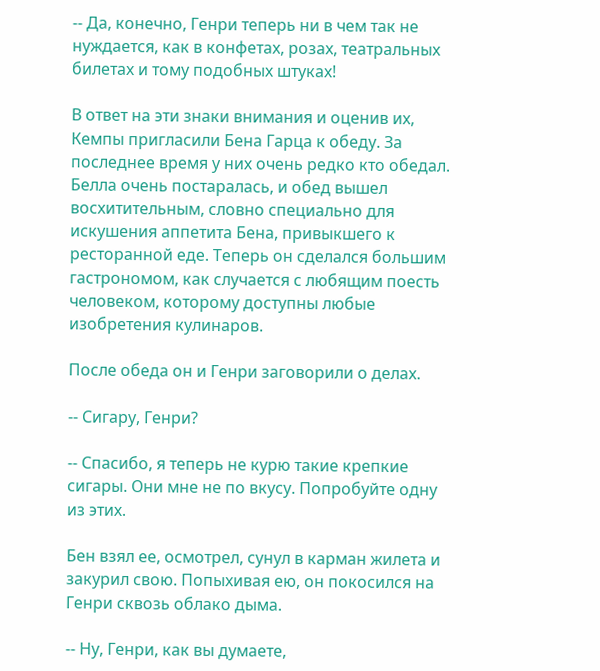-- Да, конечно, Генри теперь ни в чем так не нуждается, как в конфетах, розах, театральных билетах и тому подобных штуках!

В ответ на эти знаки внимания и оценив их, Кемпы пригласили Бена Гарца к обеду. За последнее время у них очень редко кто обедал. Белла очень постаралась, и обед вышел восхитительным, словно специально для искушения аппетита Бена, привыкшего к ресторанной еде. Теперь он сделался большим гастрономом, как случается с любящим поесть человеком, которому доступны любые изобретения кулинаров.

После обеда он и Генри заговорили о делах.

-- Сигару, Генри?

-- Спасибо, я теперь не курю такие крепкие сигары. Они мне не по вкусу. Попробуйте одну из этих.

Бен взял ее, осмотрел, сунул в карман жилета и закурил свою. Попыхивая ею, он покосился на Генри сквозь облако дыма.

-- Ну, Генри, как вы думаете,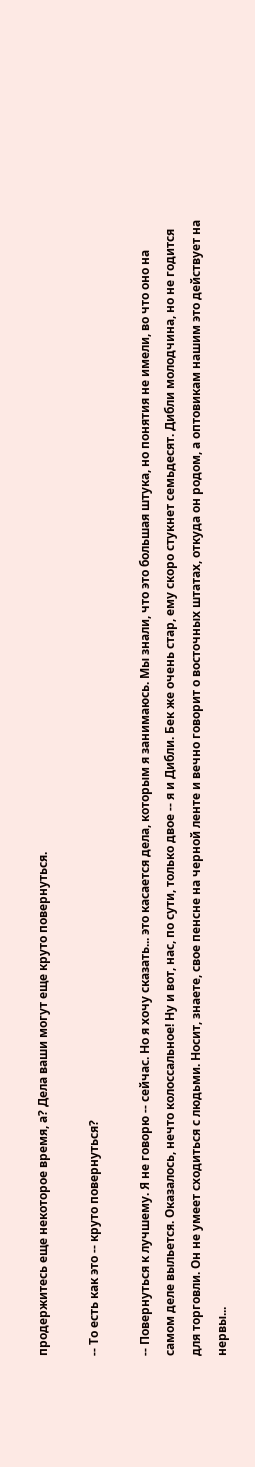продержитесь еще некоторое время, а? Дела ваши могут еще круто повернуться.

-- То есть как это -- круто повернуться?

-- Повернуться к лучшему. Я не говорю -- сейчас. Но я хочу сказать... это касается дела, которым я занимаюсь. Мы знали, что это большая штука, но понятия не имели, во что оно на самом деле выльется. Оказалось, нечто колоссальное! Ну и вот, нас, по сути, только двое -- я и Дибли. Бек же очень стар, ему скоро стукнет семьдесят. Дибли молодчина, но не годится для торговли. Он не умеет сходиться с людьми. Носит, знаете, свое пенсне на черной ленте и вечно говорит о восточных штатах, откуда он родом, а оптовикам нашим это действует на нервы...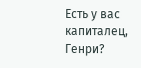Есть у вас капиталец, Генри?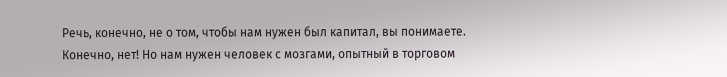Речь, конечно, не о том, чтобы нам нужен был капитал, вы понимаете. Конечно, нет! Но нам нужен человек с мозгами, опытный в торговом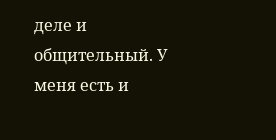деле и общительный. У меня есть и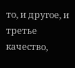то, и другое, и третье качество,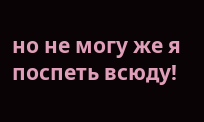но не могу же я поспеть всюду!